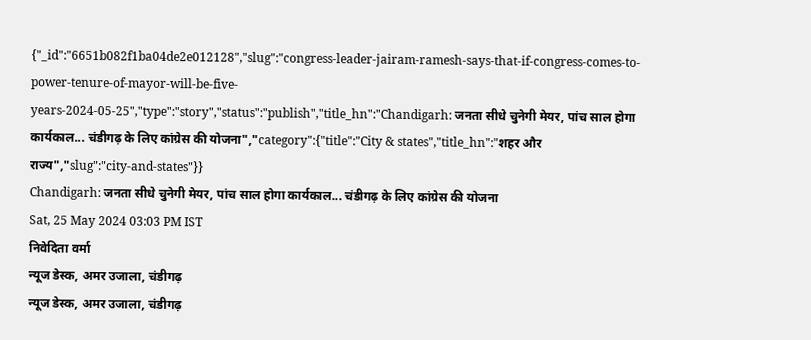{"_id":"6651b082f1ba04de2e012128","slug":"congress-leader-jairam-ramesh-says-that-if-congress-comes-to-power-tenure-of-mayor-will-be-five-years-2024-05-25","type":"story","status":"publish","title_hn":"Chandigarh: जनता सीधे चुनेगी मेयर, पांच साल होगा कार्यकाल... चंडीगढ़ के लिए कांग्रेस की योजना","category":{"title":"City & states","title_hn":"शहर और राज्य","slug":"city-and-states"}}
Chandigarh: जनता सीधे चुनेगी मेयर, पांच साल होगा कार्यकाल... चंडीगढ़ के लिए कांग्रेस की योजना
Sat, 25 May 2024 03:03 PM IST
निवेदिता वर्मा
न्यूज डेस्क, अमर उजाला, चंडीगढ़
न्यूज डेस्क, अमर उजाला, चंडीगढ़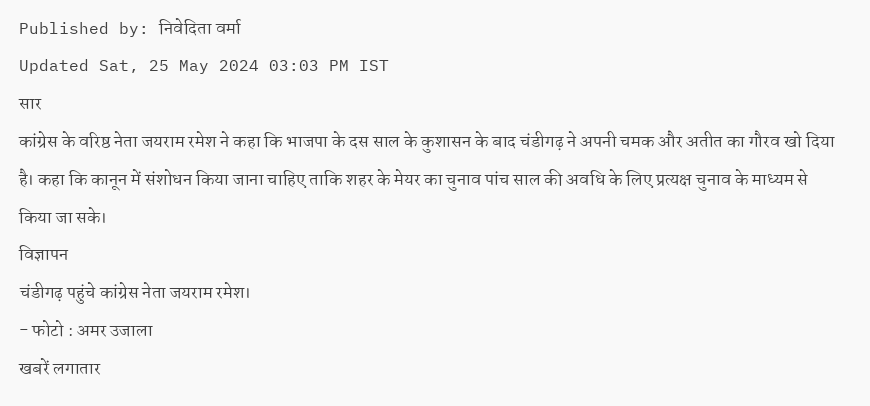Published by: निवेदिता वर्मा
Updated Sat, 25 May 2024 03:03 PM IST
सार
कांग्रेस के वरिष्ठ नेता जयराम रमेश ने कहा कि भाजपा के दस साल के कुशासन के बाद चंडीगढ़ ने अपनी चमक और अतीत का गौरव खो दिया है। कहा कि कानून में संशोधन किया जाना चाहिए ताकि शहर के मेयर का चुनाव पांच साल की अवधि के लिए प्रत्यक्ष चुनाव के माध्यम से किया जा सके।
विज्ञापन
चंडीगढ़ पहुंचे कांग्रेस नेता जयराम रमेश।
- फोटो : अमर उजाला
खबरें लगातार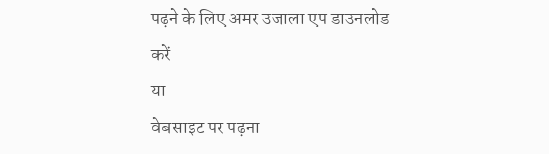पढ़ने के लिए अमर उजाला एप डाउनलोड करें
या
वेबसाइट पर पढ़ना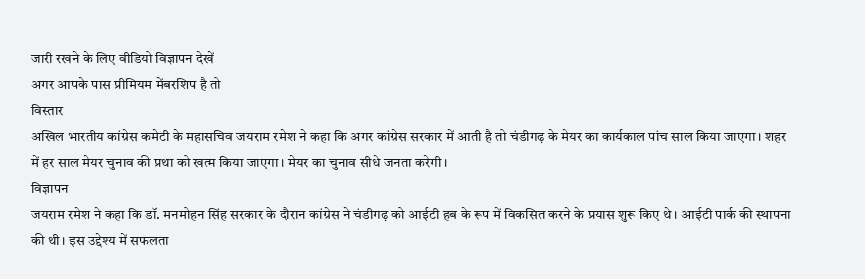जारी रखने के लिए वीडियो विज्ञापन देखें
अगर आपके पास प्रीमियम मेंबरशिप है तो
विस्तार
अखिल भारतीय कांग्रेस कमेटी के महासचिव जयराम रमेश ने कहा कि अगर कांग्रेस सरकार में आती है तो चंडीगढ़ के मेयर का कार्यकाल पांच साल किया जाएगा। शहर में हर साल मेयर चुनाव की प्रथा को खत्म किया जाएगा। मेयर का चुनाव सीधे जनता करेगी।
विज्ञापन
जयराम रमेश ने कहा कि डॉ. मनमोहन सिंह सरकार के दौरान कांग्रेस ने चंडीगढ़ को आईटी हब के रूप में विकसित करने के प्रयास शुरू किए थे। आईटी पार्क की स्थापना की थी। इस उद्देश्य में सफलता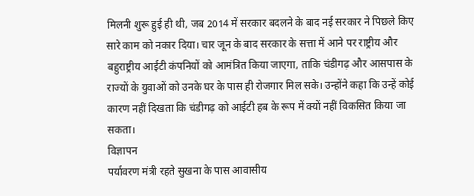मिलनी शुरू हुई ही थी, जब 2014 में सरकार बदलने के बाद नई सरकार ने पिछले किए सारे काम को नकार दिया। चार जून के बाद सरकार के सत्ता में आने पर राष्ट्रीय और बहुराष्ट्रीय आईटी कंपनियों को आमंत्रित किया जाएगा, ताकि चंडीगढ़ और आसपास के राज्यों के युवाओं को उनके घर के पास ही रोजगार मिल सके। उन्होंने कहा कि उन्हें कोई कारण नहीं दिखता कि चंडीगढ़ को आईटी हब के रूप में क्यों नहीं विकसित किया जा सकता।
विज्ञापन
पर्यावरण मंत्री रहते सुखना के पास आवासीय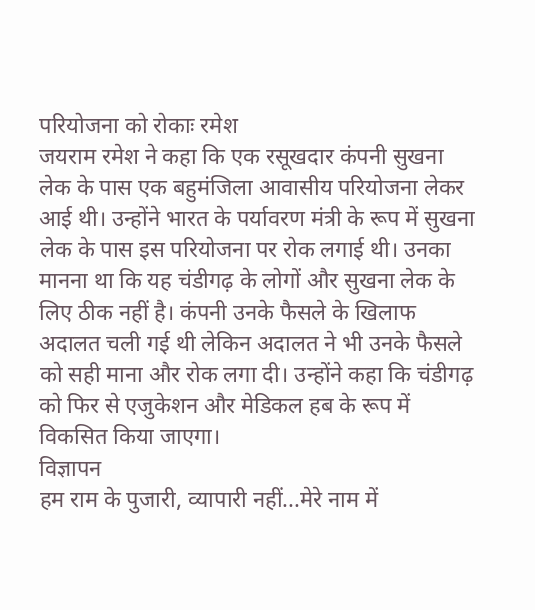परियोजना को रोकाः रमेश
जयराम रमेश ने कहा कि एक रसूखदार कंपनी सुखना लेक के पास एक बहुमंजिला आवासीय परियोजना लेकर आई थी। उन्होंने भारत के पर्यावरण मंत्री के रूप में सुखना लेक के पास इस परियोजना पर रोक लगाई थी। उनका मानना था कि यह चंडीगढ़ के लोगों और सुखना लेक के लिए ठीक नहीं है। कंपनी उनके फैसले के खिलाफ अदालत चली गई थी लेकिन अदालत ने भी उनके फैसले को सही माना और रोक लगा दी। उन्होंने कहा कि चंडीगढ़ को फिर से एजुकेशन और मेडिकल हब के रूप में विकसित किया जाएगा।
विज्ञापन
हम राम के पुजारी, व्यापारी नहीं...मेरे नाम में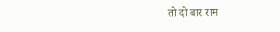तो दो बार राम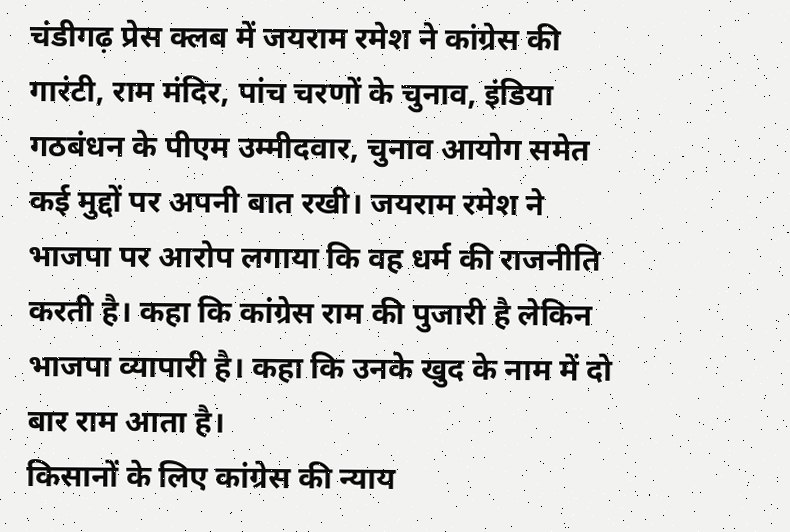चंडीगढ़ प्रेस क्लब में जयराम रमेश ने कांग्रेस की गारंटी, राम मंदिर, पांच चरणों के चुनाव, इंडिया गठबंधन के पीएम उम्मीदवार, चुनाव आयोग समेत कई मुद्दों पर अपनी बात रखी। जयराम रमेश ने भाजपा पर आरोप लगाया कि वह धर्म की राजनीति करती है। कहा कि कांग्रेस राम की पुजारी है लेकिन भाजपा व्यापारी है। कहा कि उनके खुद के नाम में दो बार राम आता है।
किसानों के लिए कांग्रेस की न्याय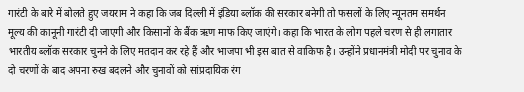गारंटी के बारे में बोलते हुए जयराम ने कहा कि जब दिल्ली में इंडिया ब्लॉक की सरकार बनेगी तो फसलों के लिए न्यूनतम समर्थन मूल्य की कानूनी गारंटी दी जाएगी और किसानों के बैंक ऋण माफ किए जाएंगे। कहा कि भारत के लोग पहले चरण से ही लगातार भारतीय ब्लॉक सरकार चुनने के लिए मतदान कर रहे हैं और भाजपा भी इस बात से वाकिफ है। उन्होंने प्रधानमंत्री मोदी पर चुनाव के दो चरणों के बाद अपना रुख बदलने और चुनावों को सांप्रदायिक रंग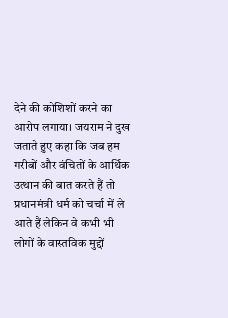देने की कोशिशों करने का आरोप लगाया। जयराम ने दुख जताते हुए कहा कि जब हम गरीबों और वंचितों के आर्थिक उत्थान की बात करते हैं तो प्रधानमंत्री धर्म को चर्चा में ले आते हैं लेकिन वे कभी भी लोगों के वास्तविक मुद्दों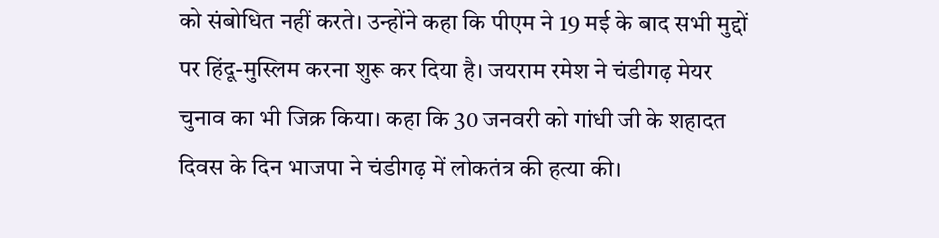को संबोधित नहीं करते। उन्होंने कहा कि पीएम ने 19 मई के बाद सभी मुद्दों पर हिंदू-मुस्लिम करना शुरू कर दिया है। जयराम रमेश ने चंडीगढ़ मेयर चुनाव का भी जिक्र किया। कहा कि 30 जनवरी को गांधी जी के शहादत दिवस के दिन भाजपा ने चंडीगढ़ में लोकतंत्र की हत्या की।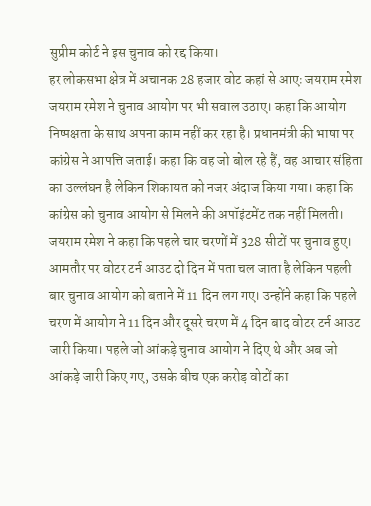सुप्रीम कोर्ट ने इस चुनाव को रद्द किया।
हर लोकसभा क्षेत्र में अचानक 28 हजार वोट कहां से आएः जयराम रमेश
जयराम रमेश ने चुनाव आयोग पर भी सवाल उठाए। कहा कि आयोग निष्पक्षता के साथ अपना काम नहीं कर रहा है। प्रधानमंत्री की भाषा पर कांग्रेस ने आपत्ति जताई। कहा कि वह जो बोल रहे हैं, वह आचार संहिता का उल्लंघन है लेकिन शिकायत को नजर अंदाज किया गया। कहा कि कांग्रेस को चुनाव आयोग से मिलने की अपॉइंटमेंट तक नहीं मिलती। जयराम रमेश ने कहा कि पहले चार चरणों में 328 सीटों पर चुनाव हुए। आमतौर पर वोटर टर्न आउट दो दिन में पता चल जाता है लेकिन पहली बार चुनाव आयोग को बताने में 11 दिन लग गए। उन्होंने कहा कि पहले चरण में आयोग ने 11 दिन और दूसरे चरण में 4 दिन बाद वोटर टर्न आउट जारी किया। पहले जो आंकड़े चुनाव आयोग ने दिए थे और अब जो आंकड़े जारी किए गए, उसके बीच एक करोड़ वोटों का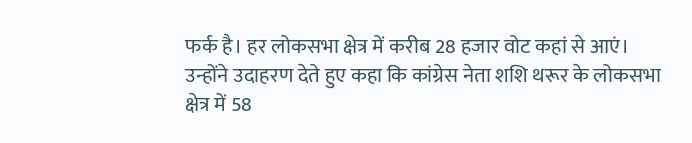फर्क है। हर लोकसभा क्षेत्र में करीब 28 हजार वोट कहां से आएं। उन्होंने उदाहरण देते हुए कहा कि कांग्रेस नेता शशि थरूर के लोकसभा क्षेत्र में 58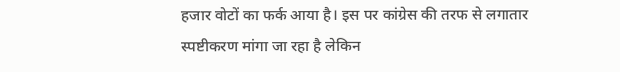हजार वोटों का फर्क आया है। इस पर कांग्रेस की तरफ से लगातार स्पष्टीकरण मांगा जा रहा है लेकिन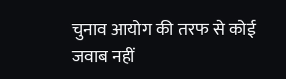चुनाव आयोग की तरफ से कोई जवाब नहीं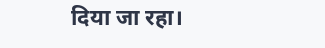दिया जा रहा।